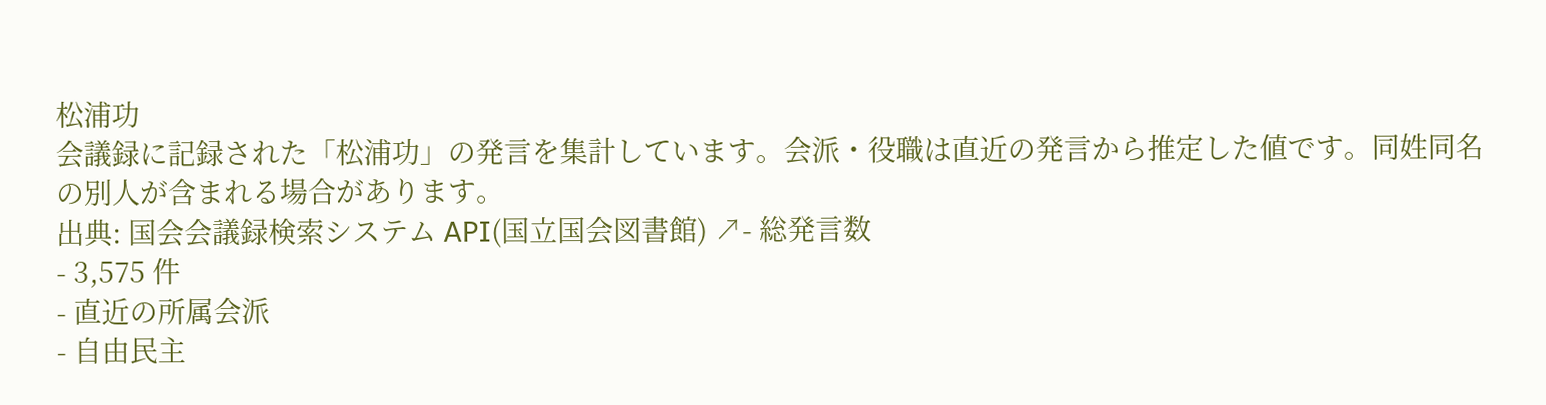松浦功
会議録に記録された「松浦功」の発言を集計しています。会派・役職は直近の発言から推定した値です。同姓同名の別人が含まれる場合があります。
出典: 国会会議録検索システム API(国立国会図書館) ↗- 総発言数
- 3,575 件
- 直近の所属会派
- 自由民主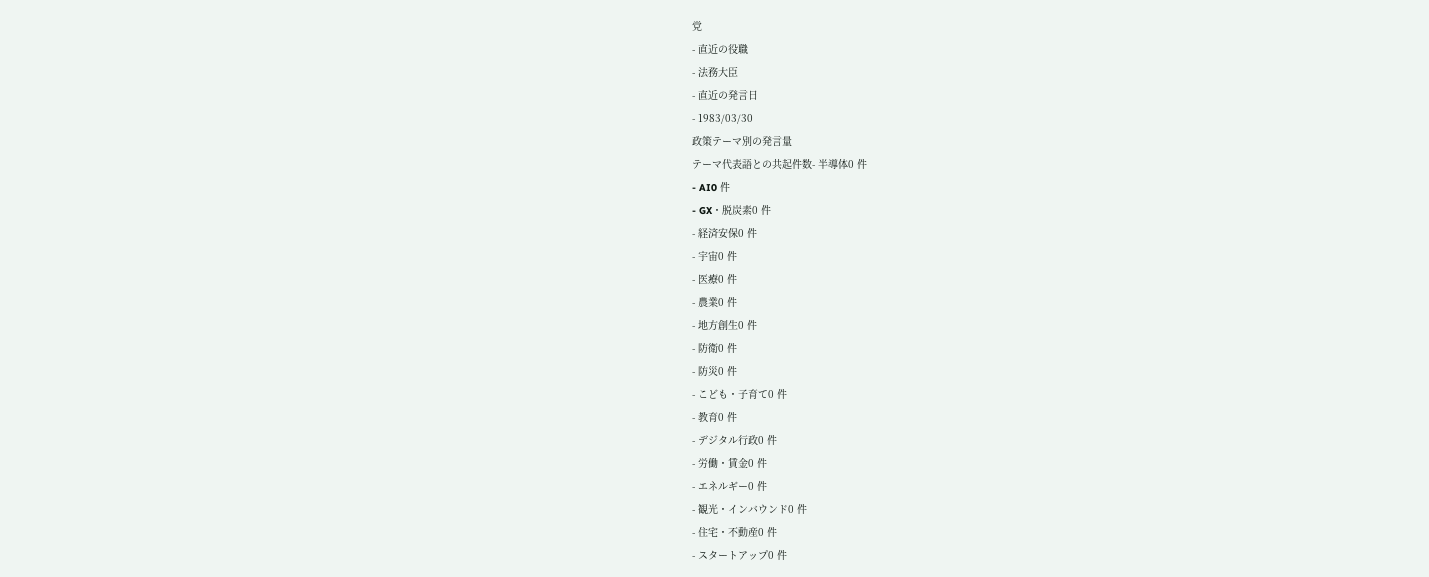党
- 直近の役職
- 法務大臣
- 直近の発言日
- 1983/03/30
政策テーマ別の発言量
テーマ代表語との共起件数- 半導体0 件
- AI0 件
- GX・脱炭素0 件
- 経済安保0 件
- 宇宙0 件
- 医療0 件
- 農業0 件
- 地方創生0 件
- 防衛0 件
- 防災0 件
- こども・子育て0 件
- 教育0 件
- デジタル行政0 件
- 労働・賃金0 件
- エネルギー0 件
- 観光・インバウンド0 件
- 住宅・不動産0 件
- スタートアップ0 件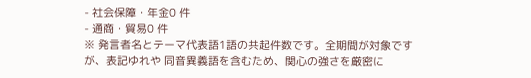- 社会保障・年金0 件
- 通商・貿易0 件
※ 発言者名とテーマ代表語1語の共起件数です。全期間が対象ですが、表記ゆれや 同音異義語を含むため、関心の強さを厳密に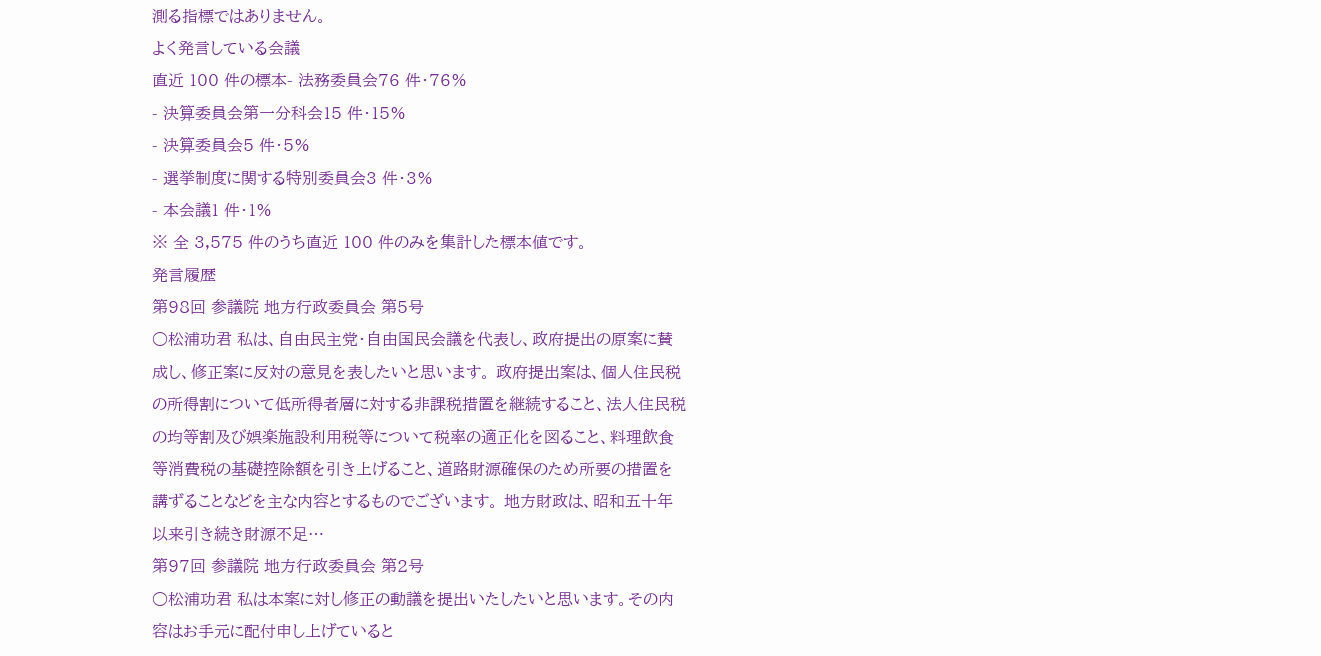測る指標ではありません。
よく発言している会議
直近 100 件の標本- 法務委員会76 件・76%
- 決算委員会第一分科会15 件・15%
- 決算委員会5 件・5%
- 選挙制度に関する特別委員会3 件・3%
- 本会議1 件・1%
※ 全 3,575 件のうち直近 100 件のみを集計した標本値です。
発言履歴
第98回 参議院 地方行政委員会 第5号
○松浦功君 私は、自由民主党・自由国民会議を代表し、政府提出の原案に賛成し、修正案に反対の意見を表したいと思います。 政府提出案は、個人住民税の所得割について低所得者層に対する非課税措置を継続すること、法人住民税の均等割及び娯楽施設利用税等について税率の適正化を図ること、料理飲食等消費税の基礎控除額を引き上げること、道路財源確保のため所要の措置を講ずることなどを主な内容とするものでございます。 地方財政は、昭和五十年以来引き続き財源不足…
第97回 参議院 地方行政委員会 第2号
○松浦功君 私は本案に対し修正の動議を提出いたしたいと思います。その内容はお手元に配付申し上げていると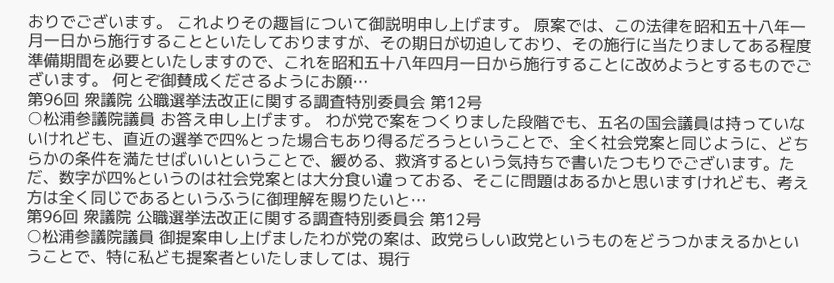おりでございます。 これよりその趣旨について御説明申し上げます。 原案では、この法律を昭和五十八年一月一日から施行することといたしておりますが、その期日が切迫しており、その施行に当たりましてある程度準備期間を必要といたしますので、これを昭和五十八年四月一日から施行することに改めようとするものでございます。 何とぞ御賛成くださるようにお願…
第96回 衆議院 公職選挙法改正に関する調査特別委員会 第12号
○松浦参議院議員 お答え申し上げます。 わが党で案をつくりました段階でも、五名の国会議員は持っていないけれども、直近の選挙で四%とった場合もあり得るだろうということで、全く社会党案と同じように、どちらかの条件を満たせばいいということで、緩める、救済するという気持ちで書いたつもりでございます。ただ、数字が四%というのは社会党案とは大分食い違っておる、そこに問題はあるかと思いますけれども、考え方は全く同じであるというふうに御理解を賜りたいと…
第96回 衆議院 公職選挙法改正に関する調査特別委員会 第12号
○松浦参議院議員 御提案申し上げましたわが党の案は、政党らしい政党というものをどうつかまえるかということで、特に私ども提案者といたしましては、現行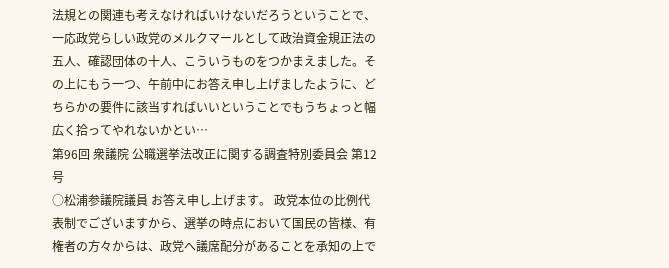法規との関連も考えなければいけないだろうということで、一応政党らしい政党のメルクマールとして政治資金規正法の五人、確認団体の十人、こういうものをつかまえました。その上にもう一つ、午前中にお答え申し上げましたように、どちらかの要件に該当すればいいということでもうちょっと幅広く拾ってやれないかとい…
第96回 衆議院 公職選挙法改正に関する調査特別委員会 第12号
○松浦参議院議員 お答え申し上げます。 政党本位の比例代表制でございますから、選挙の時点において国民の皆様、有権者の方々からは、政党へ議席配分があることを承知の上で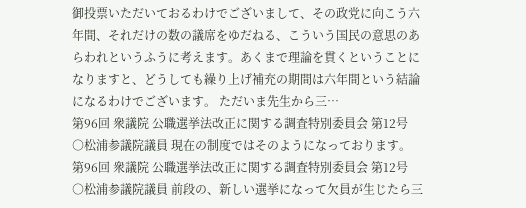御投票いただいておるわけでございまして、その政党に向こう六年間、それだけの数の議席をゆだねる、こういう国民の意思のあらわれというふうに考えます。あくまで理論を貫くということになりますと、どうしても繰り上げ補充の期間は六年間という結論になるわけでございます。 ただいま先生から三…
第96回 衆議院 公職選挙法改正に関する調査特別委員会 第12号
○松浦参議院議員 現在の制度ではそのようになっております。
第96回 衆議院 公職選挙法改正に関する調査特別委員会 第12号
○松浦参議院議員 前段の、新しい選挙になって欠員が生じたら三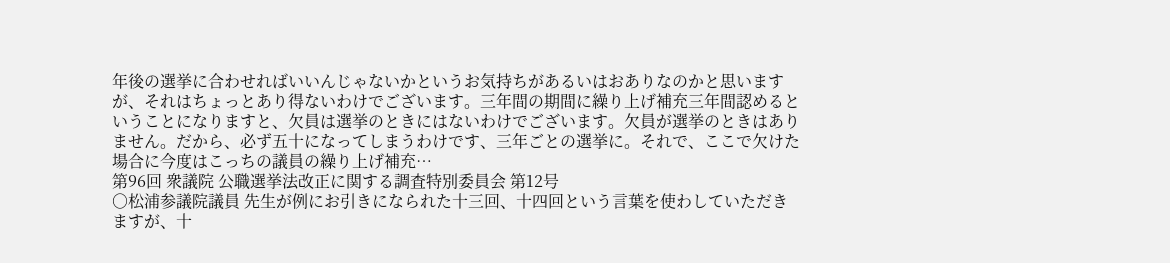年後の選挙に合わせればいいんじゃないかというお気持ちがあるいはおありなのかと思いますが、それはちょっとあり得ないわけでございます。三年間の期間に繰り上げ補充三年間認めるということになりますと、欠員は選挙のときにはないわけでございます。欠員が選挙のときはありません。だから、必ず五十になってしまうわけです、三年ごとの選挙に。それで、ここで欠けた場合に今度はこっちの議員の繰り上げ補充…
第96回 衆議院 公職選挙法改正に関する調査特別委員会 第12号
○松浦参議院議員 先生が例にお引きになられた十三回、十四回という言葉を使わしていただきますが、十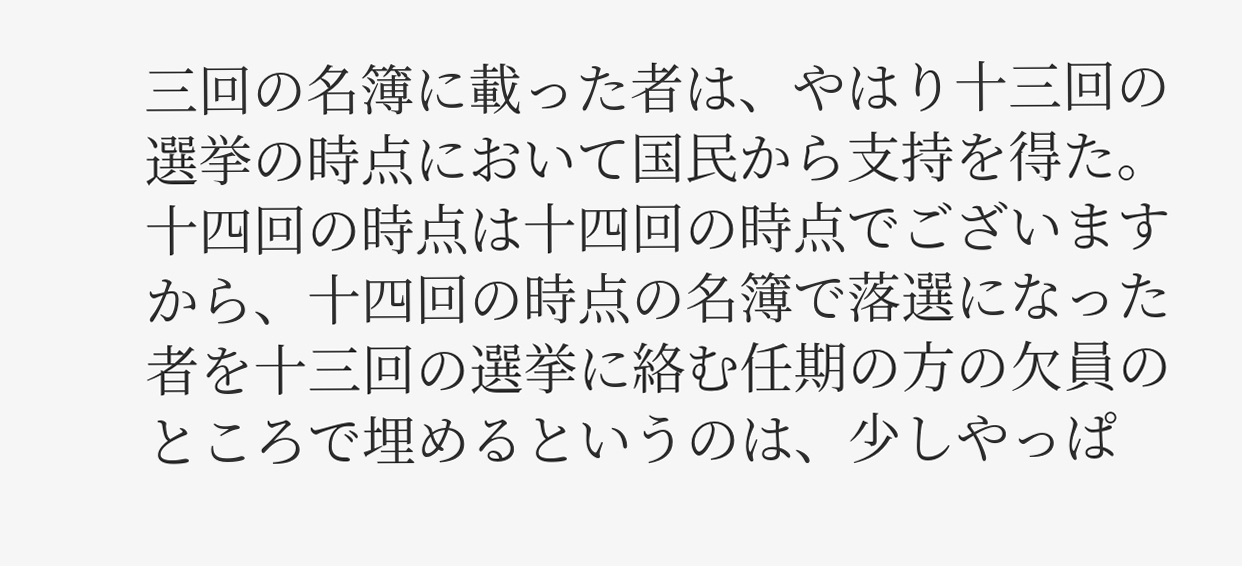三回の名簿に載った者は、やはり十三回の選挙の時点において国民から支持を得た。十四回の時点は十四回の時点でございますから、十四回の時点の名簿で落選になった者を十三回の選挙に絡む任期の方の欠員のところで埋めるというのは、少しやっぱ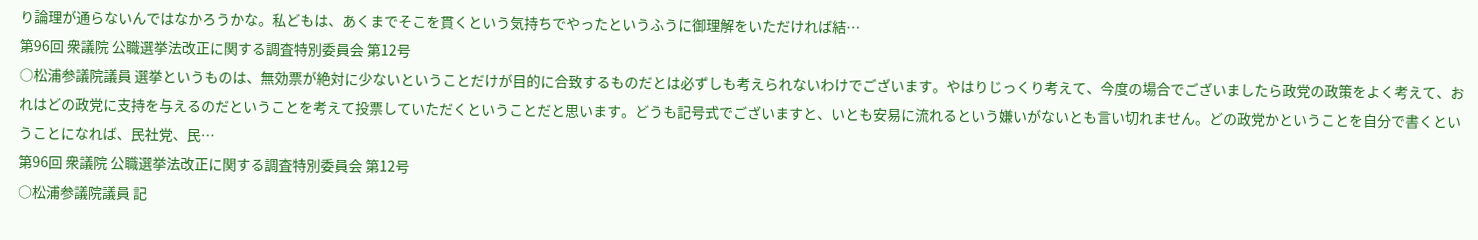り論理が通らないんではなかろうかな。私どもは、あくまでそこを貫くという気持ちでやったというふうに御理解をいただければ結…
第96回 衆議院 公職選挙法改正に関する調査特別委員会 第12号
○松浦参議院議員 選挙というものは、無効票が絶対に少ないということだけが目的に合致するものだとは必ずしも考えられないわけでございます。やはりじっくり考えて、今度の場合でございましたら政党の政策をよく考えて、おれはどの政党に支持を与えるのだということを考えて投票していただくということだと思います。どうも記号式でございますと、いとも安易に流れるという嫌いがないとも言い切れません。どの政党かということを自分で書くということになれば、民社党、民…
第96回 衆議院 公職選挙法改正に関する調査特別委員会 第12号
○松浦参議院議員 記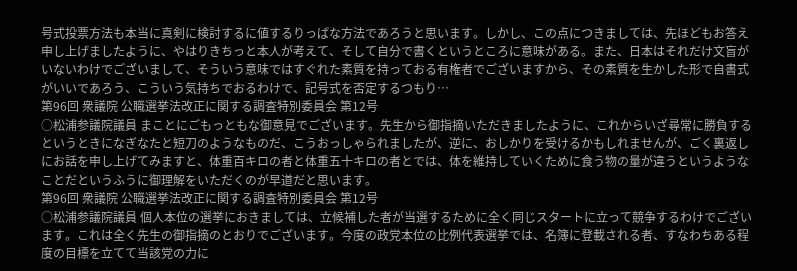号式投票方法も本当に真剣に検討するに値するりっぱな方法であろうと思います。しかし、この点につきましては、先ほどもお答え申し上げましたように、やはりきちっと本人が考えて、そして自分で書くというところに意味がある。また、日本はそれだけ文盲がいないわけでございまして、そういう意味ではすぐれた素質を持っておる有権者でございますから、その素質を生かした形で自書式がいいであろう、こういう気持ちでおるわけで、記号式を否定するつもり…
第96回 衆議院 公職選挙法改正に関する調査特別委員会 第12号
○松浦参議院議員 まことにごもっともな御意見でございます。先生から御指摘いただきましたように、これからいざ尋常に勝負するというときになぎなたと短刀のようなものだ、こうおっしゃられましたが、逆に、おしかりを受けるかもしれませんが、ごく裏返しにお話を申し上げてみますと、体重百キロの者と体重五十キロの者とでは、体を維持していくために食う物の量が違うというようなことだというふうに御理解をいただくのが早道だと思います。
第96回 衆議院 公職選挙法改正に関する調査特別委員会 第12号
○松浦参議院議員 個人本位の選挙におきましては、立候補した者が当選するために全く同じスタートに立って競争するわけでございます。これは全く先生の御指摘のとおりでございます。今度の政党本位の比例代表選挙では、名簿に登載される者、すなわちある程度の目標を立てて当該党の力に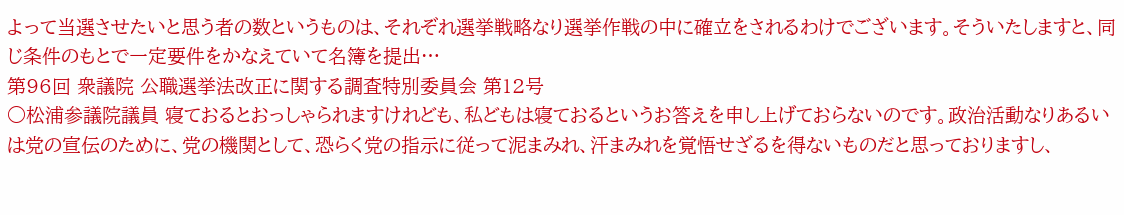よって当選させたいと思う者の数というものは、それぞれ選挙戦略なり選挙作戦の中に確立をされるわけでございます。そういたしますと、同じ条件のもとで一定要件をかなえていて名簿を提出…
第96回 衆議院 公職選挙法改正に関する調査特別委員会 第12号
○松浦参議院議員 寝ておるとおっしゃられますけれども、私どもは寝ておるというお答えを申し上げておらないのです。政治活動なりあるいは党の宣伝のために、党の機関として、恐らく党の指示に従って泥まみれ、汗まみれを覚悟せざるを得ないものだと思っておりますし、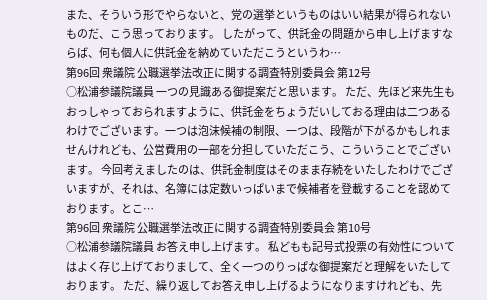また、そういう形でやらないと、党の選挙というものはいい結果が得られないものだ、こう思っております。 したがって、供託金の問題から申し上げますならば、何も個人に供託金を納めていただこうというわ…
第96回 衆議院 公職選挙法改正に関する調査特別委員会 第12号
○松浦参議院議員 一つの見識ある御提案だと思います。 ただ、先ほど来先生もおっしゃっておられますように、供託金をちょうだいしておる理由は二つあるわけでございます。一つは泡沫候補の制限、一つは、段階が下がるかもしれませんけれども、公営費用の一部を分担していただこう、こういうことでございます。 今回考えましたのは、供託金制度はそのまま存続をいたしたわけでございますが、それは、名簿には定数いっぱいまで候補者を登載することを認めております。とこ…
第96回 衆議院 公職選挙法改正に関する調査特別委員会 第10号
○松浦参議院議員 お答え申し上げます。 私どもも記号式投票の有効性についてはよく存じ上げておりまして、全く一つのりっぱな御提案だと理解をいたしております。 ただ、繰り返してお答え申し上げるようになりますけれども、先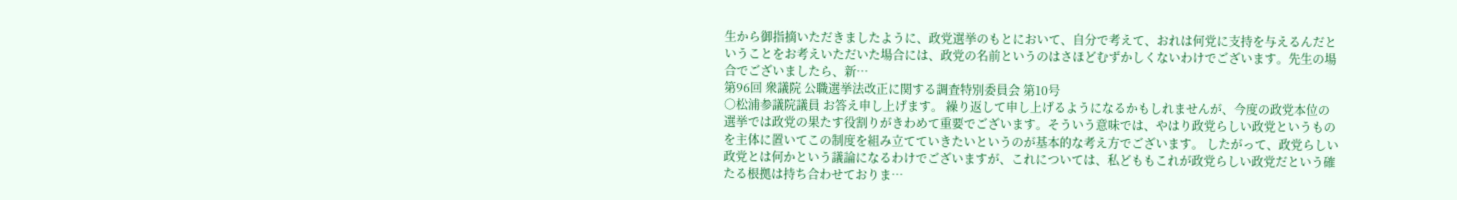生から御指摘いただきましたように、政党選挙のもとにおいて、自分で考えて、おれは何党に支持を与えるんだということをお考えいただいた場合には、政党の名前というのはさほどむずかしくないわけでございます。先生の場合でございましたら、新…
第96回 衆議院 公職選挙法改正に関する調査特別委員会 第10号
○松浦参議院議員 お答え申し上げます。 繰り返して申し上げるようになるかもしれませんが、今度の政党本位の選挙では政党の果たす役割りがきわめて重要でございます。そういう意味では、やはり政党らしい政党というものを主体に置いてこの制度を組み立てていきたいというのが基本的な考え方でございます。 したがって、政党らしい政党とは何かという議論になるわけでございますが、これについては、私どももこれが政党らしい政党だという確たる根拠は持ち合わせておりま…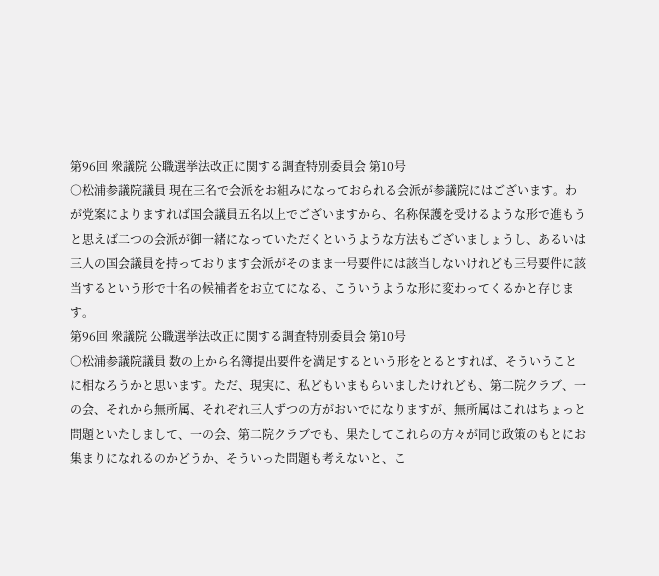第96回 衆議院 公職選挙法改正に関する調査特別委員会 第10号
○松浦参議院議員 現在三名で会派をお組みになっておられる会派が参議院にはございます。わが党案によりますれば国会議員五名以上でございますから、名称保護を受けるような形で進もうと思えば二つの会派が御一緒になっていただくというような方法もございましょうし、あるいは三人の国会議員を持っております会派がそのまま一号要件には該当しないけれども三号要件に該当するという形で十名の候補者をお立てになる、こういうような形に変わってくるかと存じます。
第96回 衆議院 公職選挙法改正に関する調査特別委員会 第10号
○松浦参議院議員 数の上から名簿提出要件を満足するという形をとるとすれば、そういうことに相なろうかと思います。ただ、現実に、私どもいまもらいましたけれども、第二院クラブ、一の会、それから無所属、それぞれ三人ずつの方がおいでになりますが、無所属はこれはちょっと問題といたしまして、一の会、第二院クラブでも、果たしてこれらの方々が同じ政策のもとにお集まりになれるのかどうか、そういった問題も考えないと、こ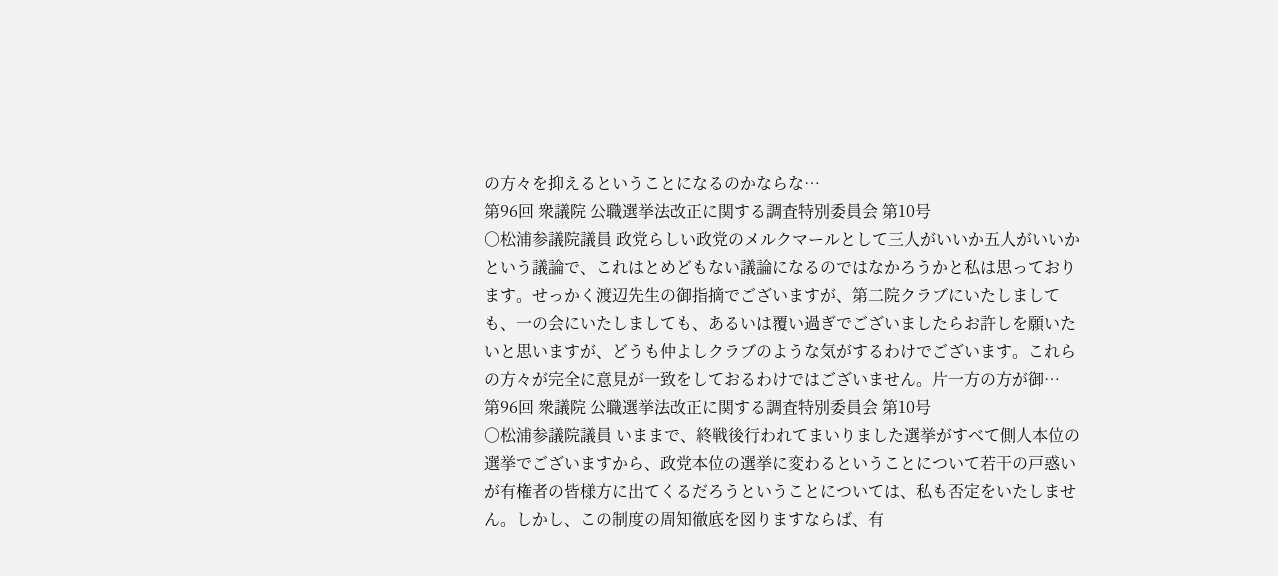の方々を抑えるということになるのかならな…
第96回 衆議院 公職選挙法改正に関する調査特別委員会 第10号
○松浦参議院議員 政党らしい政党のメルクマールとして三人がいいか五人がいいかという議論で、これはとめどもない議論になるのではなかろうかと私は思っております。せっかく渡辺先生の御指摘でございますが、第二院クラブにいたしましても、一の会にいたしましても、あるいは覆い過ぎでございましたらお許しを願いたいと思いますが、どうも仲よしクラブのような気がするわけでございます。これらの方々が完全に意見が一致をしておるわけではございません。片一方の方が御…
第96回 衆議院 公職選挙法改正に関する調査特別委員会 第10号
○松浦参議院議員 いままで、終戦後行われてまいりました選挙がすべて側人本位の選挙でございますから、政党本位の選挙に変わるということについて若干の戸惑いが有権者の皆様方に出てくるだろうということについては、私も否定をいたしません。しかし、この制度の周知徹底を図りますならば、有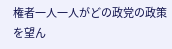権者一人一人がどの政党の政策を望ん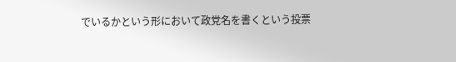でいるかという形において政党名を書くという投票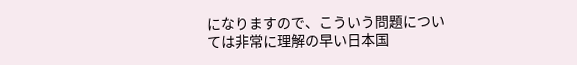になりますので、こういう問題については非常に理解の早い日本国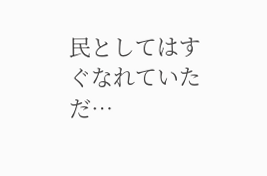民としてはすぐなれていただ…